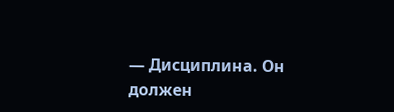— Дисциплина. Он должен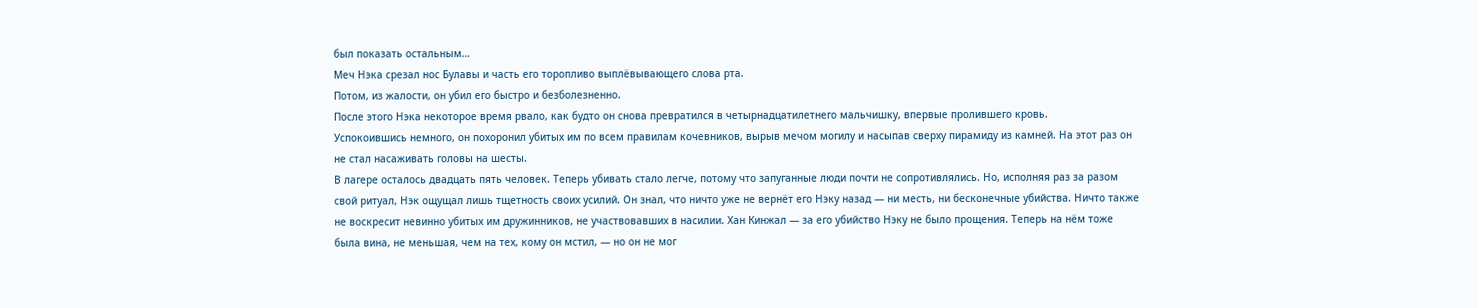был показать остальным…
Меч Нэка срезал нос Булавы и часть его торопливо выплёвывающего слова рта.
Потом, из жалости, он убил его быстро и безболезненно.
После этого Нэка некоторое время рвало, как будто он снова превратился в четырнадцатилетнего мальчишку, впервые пролившего кровь.
Успокоившись немного, он похоронил убитых им по всем правилам кочевников, вырыв мечом могилу и насыпав сверху пирамиду из камней. На этот раз он не стал насаживать головы на шесты.
В лагере осталось двадцать пять человек. Теперь убивать стало легче, потому что запуганные люди почти не сопротивлялись. Но, исполняя раз за разом свой ритуал, Нэк ощущал лишь тщетность своих усилий. Он знал, что ничто уже не вернёт его Нэку назад — ни месть, ни бесконечные убийства. Ничто также не воскресит невинно убитых им дружинников, не участвовавших в насилии. Хан Кинжал — за его убийство Нэку не было прощения. Теперь на нём тоже была вина, не меньшая, чем на тех, кому он мстил, — но он не мог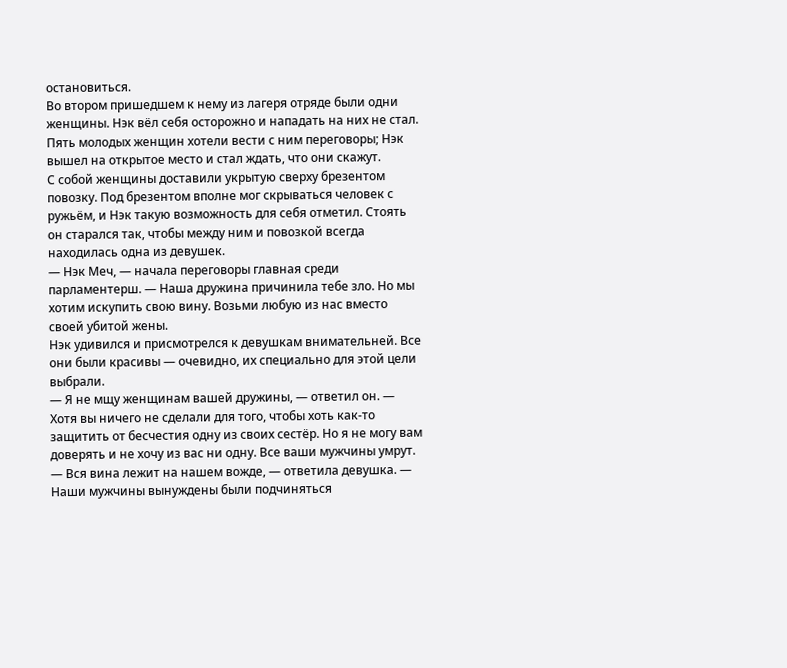остановиться.
Во втором пришедшем к нему из лагеря отряде были одни женщины. Нэк вёл себя осторожно и нападать на них не стал. Пять молодых женщин хотели вести с ним переговоры; Нэк вышел на открытое место и стал ждать, что они скажут.
С собой женщины доставили укрытую сверху брезентом повозку. Под брезентом вполне мог скрываться человек с ружьём, и Нэк такую возможность для себя отметил. Стоять он старался так, чтобы между ним и повозкой всегда находилась одна из девушек.
— Нэк Меч, — начала переговоры главная среди парламентерш. — Наша дружина причинила тебе зло. Но мы хотим искупить свою вину. Возьми любую из нас вместо своей убитой жены.
Нэк удивился и присмотрелся к девушкам внимательней. Все они были красивы — очевидно, их специально для этой цели выбрали.
— Я не мщу женщинам вашей дружины, — ответил он. — Хотя вы ничего не сделали для того, чтобы хоть как-то защитить от бесчестия одну из своих сестёр. Но я не могу вам доверять и не хочу из вас ни одну. Все ваши мужчины умрут.
— Вся вина лежит на нашем вожде, — ответила девушка. — Наши мужчины вынуждены были подчиняться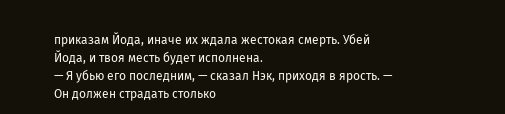приказам Йода, иначе их ждала жестокая смерть. Убей Йода, и твоя месть будет исполнена.
— Я убью его последним, — сказал Нэк, приходя в ярость. — Он должен страдать столько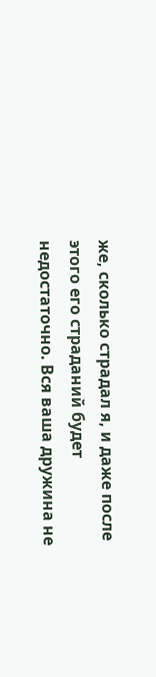же, сколько страдал я, и даже после этого его страданий будет недостаточно. Вся ваша дружина не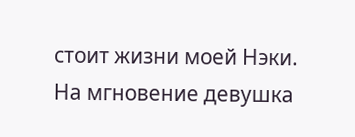стоит жизни моей Нэки.
На мгновение девушка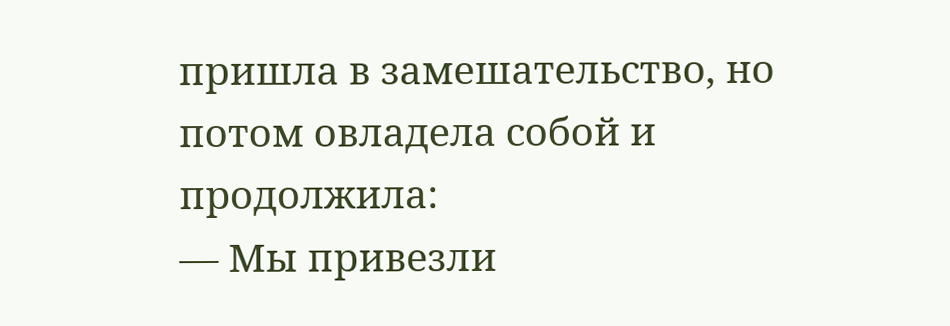пришла в замешательство, но потом овладела собой и продолжила:
— Мы привезли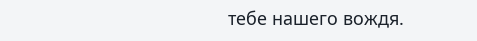тебе нашего вождя.